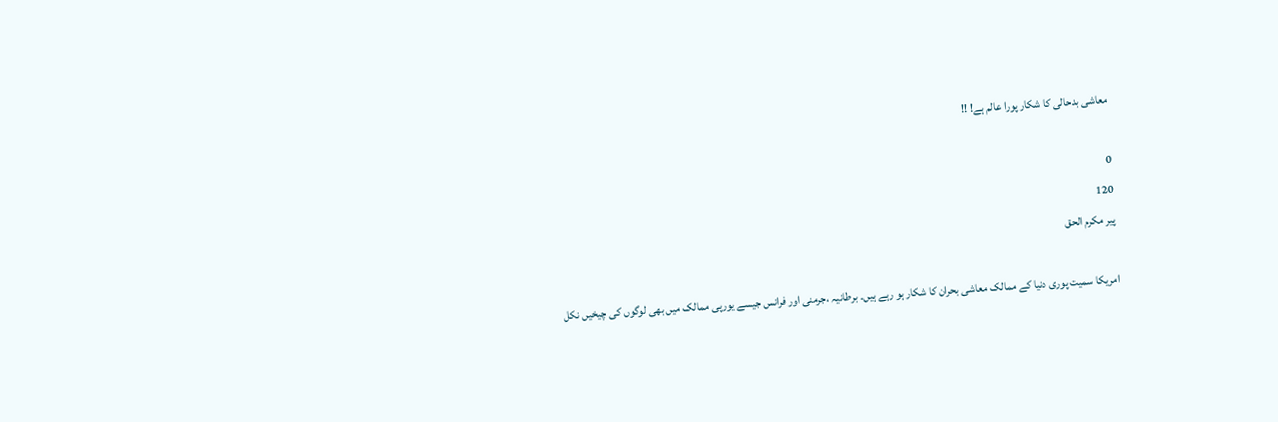معاشی بدحالی کا شکار پورا عالم ہے! !!

0
120
پیر مکرم الحق

امریکا سمیت پوری دنیا کے ممالک معاشی بحران کا شکار ہو رہے ہیں۔ برطانیہ ،جرمنی اور فرانس جیسے یورپی ممالک میں بھی لوگوں کی چیخیں نکل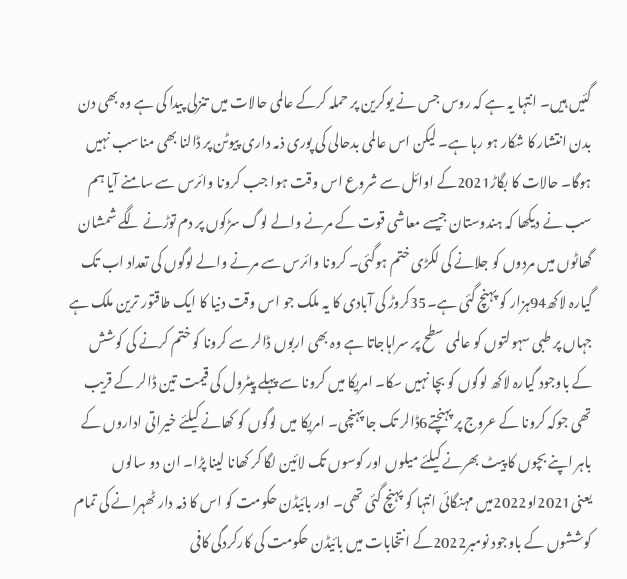گئیں ہیں۔ انتہا یہ ہے کہ روس جس نے یوکرین پر حملہ کرکے عالمی حالات میں تنزلی پیدا کی ہے وہ بھی دن بدن انتشار کا شکار ہو رہا ہے۔ لیکن اس عالمی بدحالی کی پوری ذمہ داری پیوٹن پر ڈالنا بھی مناسب نہیں ہوگا۔ حالات کا بگاڑ2021کے اوائل سے شروع اس وقت ہوا جب کرونا وائرس سے سامنے آیا ہم سب نے دیکھا کہ ہندوستان جیسے معاشی قوت کے مرنے والے لوگ سڑکوں پر دم توڑنے لگے شمشان گھاٹوں میں مردوں کو جلانے کی لکڑی ختم ہوگئی۔ کرونا وائرس سے مرنے والے لوگوں کی تعداد اب تک گیارہ لاکھ94ہزار کو پہنچ گئی ہے۔35کروڑ کی آبادی کا یہ ملک جو اس وقت دنیا کا ایک طاقتور ترین ملک ہے جہاں پر طبی سہولتوں کو عالمی سطح پر سراہاجاتا ہے وہ بھی اربوں ڈالر سے کرونا کو ختم کرنے کی کوشش کے باوجود گیارہ لاکھ لوگوں کو بچا نہیں سکا۔ امریکا میں کرونا سے پہلے پیٹرول کی قیمت تین ڈالر کے قریب تھی جوکہ کرونا کے عروج پر پہنچتے6ڈالر تک جا پہنچی۔ امریکا میں لوگوں کو کھانے کیلئے خیراتی اداروں کے باہر اپنے بچوں کا پیٹ بھرنے کیلئے میلوں اور کوسوں تک لائین لگا کر کھانا لینا پڑا۔ ان دو سالوں یعنی2021او2022میں مہنگائی انتہا کو پہنچ گئی تھی۔ اور بائیڈن حکومت کو اس کا ذمہ دار ٹھہرانے کی تمام کوششوں کے باوجود نومبر2022کے انتخابات میں بائیڈن حکومت کی کارکردگی کافی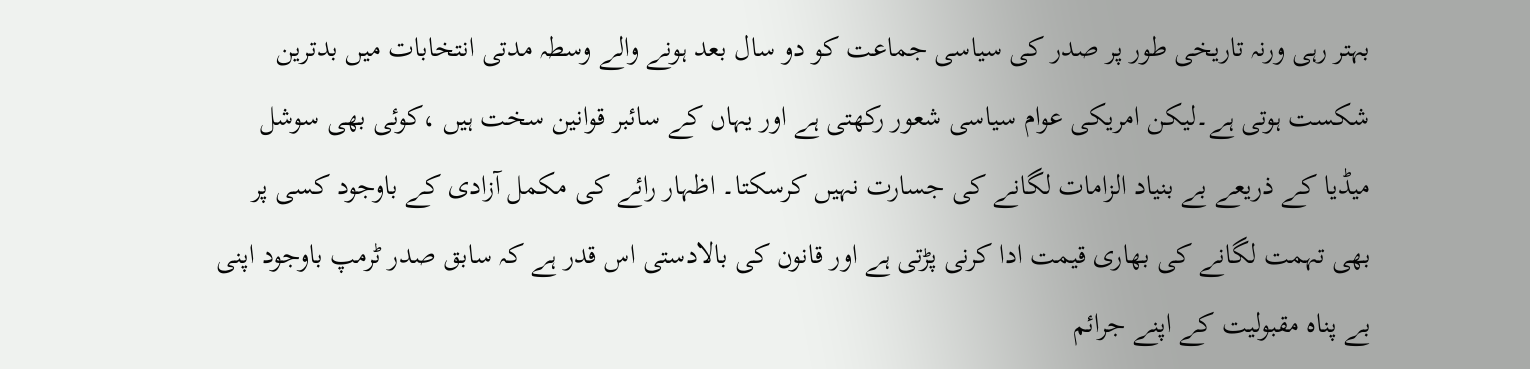بہتر رہی ورنہ تاریخی طور پر صدر کی سیاسی جماعت کو دو سال بعد ہونے والے وسطہ مدتی انتخابات میں بدترین شکست ہوتی ہے۔لیکن امریکی عوام سیاسی شعور رکھتی ہے اور یہاں کے سائبر قوانین سخت ہیں ،کوئی بھی سوشل میڈیا کے ذریعے بے بنیاد الزامات لگانے کی جسارت نہیں کرسکتا۔ اظہار رائے کی مکمل آزادی کے باوجود کسی پر بھی تہمت لگانے کی بھاری قیمت ادا کرنی پڑتی ہے اور قانون کی بالادستی اس قدر ہے کہ سابق صدر ٹرمپ باوجود اپنی بے پناہ مقبولیت کے اپنے جرائم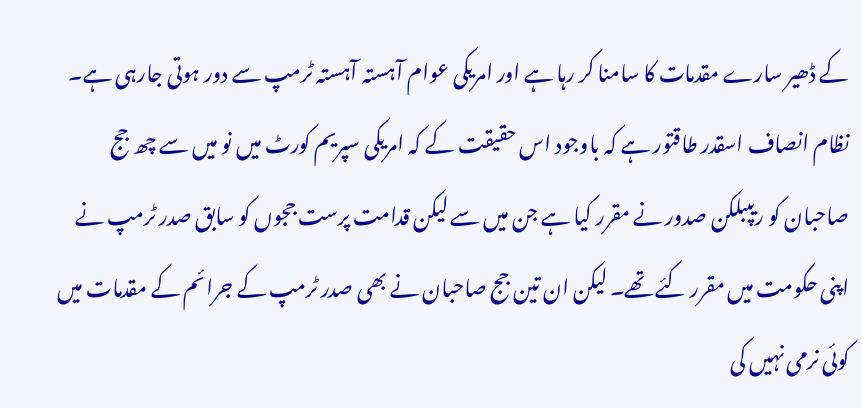کے ڈھیر سارے مقدمات کا سامنا کر رہا ہے اور امریکی عوام آہستہ آہستہ ٹرمپ سے دور ہوتی جارہی ہے۔ نظام انصاف اسقدر طاقتور ہے کہ باوجود اس حقیقت کے کہ امریکی سپریم کورٹ میں نو میں سے چھ جج صاحبان کو ریپبلکن صدور نے مقرر کیا ہے جن میں سے لیکن قدامت پرست ججوں کو سابق صدر ٹرمپ نے اپنی حکومت میں مقرر کئے تھے۔ لیکن ان تین جج صاحبان نے بھی صدر ٹرمپ کے جرائم کے مقدمات میں کوئی نرمی نہیں کی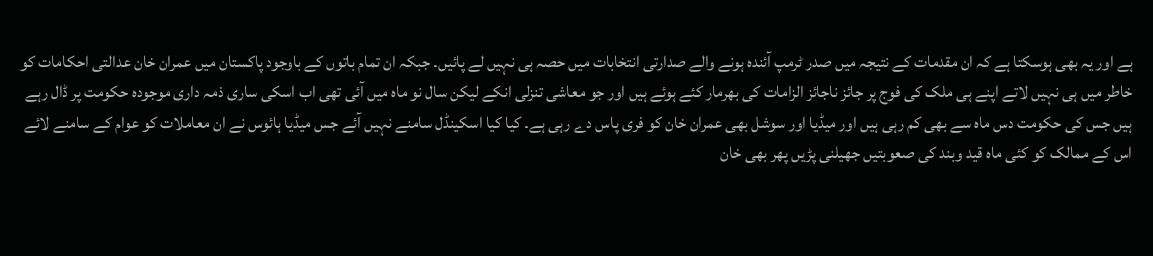ہے اور یہ بھی ہوسکتا ہے کہ ان مقدمات کے نتیجہ میں صدر ٹرمپ آئندہ ہونے والے صدارتی انتخابات میں حصہ ہی نہیں لے پائیں۔ جبکہ ان تمام باتوں کے باوجود پاکستان میں عمران خان عدالتی احکامات کو خاطر میں ہی نہیں لاتے اپنے ہی ملک کی فوج پر جائز ناجائز الزامات کی بھرمار کئے ہوئے ہیں اور جو معاشی تنزلی انکے لیکن سال نو ماہ میں آئی تھی اب اسکی ساری ذمہ داری موجودہ حکومت پر ڈال رہے ہیں جس کی حکومت دس ماہ سے بھی کم رہی ہیں اور میڈیا اور سوشل بھی عمران خان کو فری پاس دے رہی ہے۔ کیا کیا اسکینڈل سامنے نہیں آئے جس میڈیا ہائوس نے ان معاملات کو عوام کے سامنے لائے اس کے ممالک کو کئی ماہ قید وبند کی صعوبتیں جھیلنی پڑیں پھر بھی خان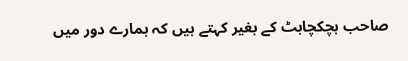صاحب ہچکچاہٹ کے بغیر کہتے ہیں کہ ہمارے دور میں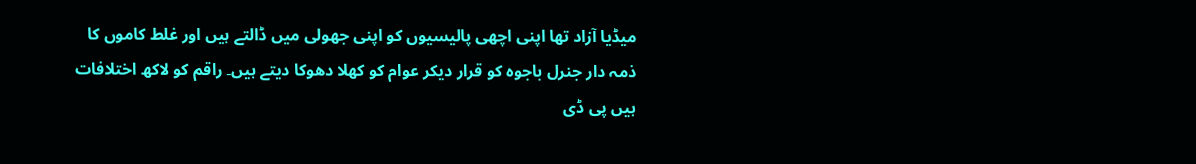میڈیا آزاد تھا اپنی اچھی پالیسیوں کو اپنی جھولی میں ڈالتے ہیں اور غلط کاموں کا ذمہ دار جنرل باجوہ کو قرار دیکر عوام کو کھلا دھوکا دیتے ہیں۔ راقم کو لاکھ اختلافات ہیں پی ڈی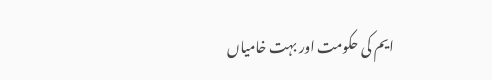ایم کی حکومت اور بہت خامیاں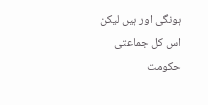ہونگی اور ہیں لیکن اس کل جماعتی حکومت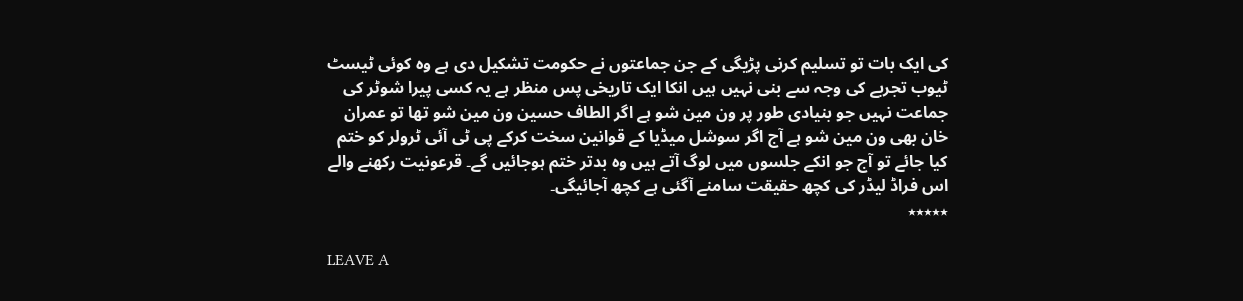کی ایک بات تو تسلیم کرنی پڑیگی کے جن جماعتوں نے حکومت تشکیل دی ہے وہ کوئی ٹیسٹ ٹیوب تجربے کی وجہ سے بنی نہیں ہیں انکا ایک تاریخی پس منظر ہے یہ کسی پیرا شوٹر کی جماعت نہیں جو بنیادی طور پر ون مین شو ہے اگر الطاف حسین ون مین شو تھا تو عمران خان بھی ون مین شو ہے آج اگر سوشل میڈیا کے قوانین سخت کرکے پی ٹی آئی ٹرولر کو ختم کیا جائے تو آج جو انکے جلسوں میں لوگ آتے ہیں وہ بدتر ختم ہوجائیں گے۔ قرعونیت رکھنے والے اس فراڈ لیڈر کی کچھ حقیقت سامنے آگئی ہے کچھ آجائیگی۔
٭٭٭٭٭

LEAVE A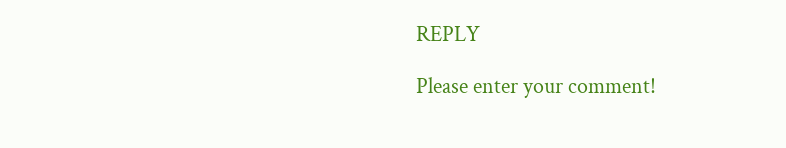REPLY

Please enter your comment!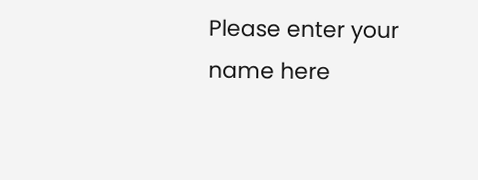Please enter your name here